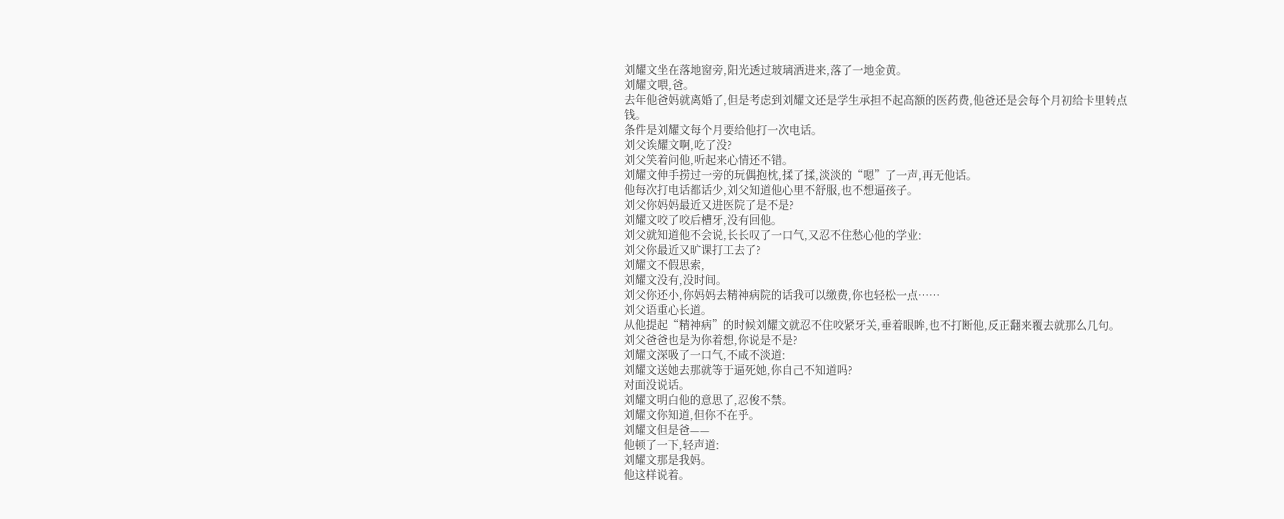刘耀文坐在落地窗旁,阳光透过玻璃洒进来,落了一地金黄。
刘耀文喂,爸。
去年他爸妈就离婚了,但是考虑到刘耀文还是学生承担不起高额的医药费,他爸还是会每个月初给卡里转点钱。
条件是刘耀文每个月要给他打一次电话。
刘父诶耀文啊,吃了没?
刘父笑着问他,听起来心情还不错。
刘耀文伸手捞过一旁的玩偶抱枕,揉了揉,淡淡的“嗯”了一声,再无他话。
他每次打电话都话少,刘父知道他心里不舒服,也不想逼孩子。
刘父你妈妈最近又进医院了是不是?
刘耀文咬了咬后槽牙,没有回他。
刘父就知道他不会说,长长叹了一口气,又忍不住愁心他的学业:
刘父你最近又旷课打工去了?
刘耀文不假思索,
刘耀文没有,没时间。
刘父你还小,你妈妈去精神病院的话我可以缴费,你也轻松一点……
刘父语重心长道。
从他提起“精神病”的时候刘耀文就忍不住咬紧牙关,垂着眼眸,也不打断他,反正翻来覆去就那么几句。
刘父爸爸也是为你着想,你说是不是?
刘耀文深吸了一口气,不咸不淡道:
刘耀文送她去那就等于逼死她,你自己不知道吗?
对面没说话。
刘耀文明白他的意思了,忍俊不禁。
刘耀文你知道,但你不在乎。
刘耀文但是爸——
他顿了一下,轻声道:
刘耀文那是我妈。
他这样说着。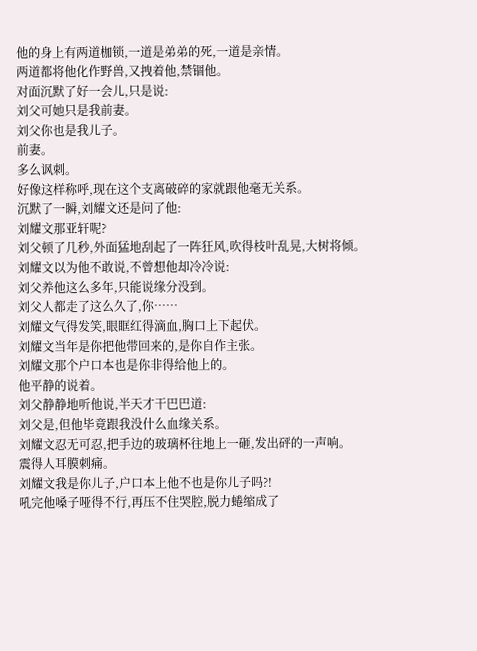他的身上有两道枷锁,一道是弟弟的死,一道是亲情。
两道都将他化作野兽,又拽着他,禁锢他。
对面沉默了好一会儿,只是说:
刘父可她只是我前妻。
刘父你也是我儿子。
前妻。
多么讽刺。
好像这样称呼,现在这个支离破碎的家就跟他毫无关系。
沉默了一瞬,刘耀文还是问了他:
刘耀文那亚轩呢?
刘父顿了几秒,外面猛地刮起了一阵狂风,吹得枝叶乱晃,大树将倾。
刘耀文以为他不敢说,不曾想他却冷冷说:
刘父养他这么多年,只能说缘分没到。
刘父人都走了这么久了,你……
刘耀文气得发笑,眼眶红得滴血,胸口上下起伏。
刘耀文当年是你把他带回来的,是你自作主张。
刘耀文那个户口本也是你非得给他上的。
他平静的说着。
刘父静静地听他说,半天才干巴巴道:
刘父是,但他毕竟跟我没什么血缘关系。
刘耀文忍无可忍,把手边的玻璃杯往地上一砸,发出砰的一声响。
震得人耳膜刺痛。
刘耀文我是你儿子,户口本上他不也是你儿子吗?!
吼完他嗓子哑得不行,再压不住哭腔,脱力蜷缩成了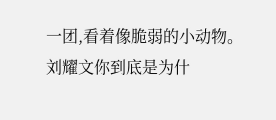一团,看着像脆弱的小动物。
刘耀文你到底是为什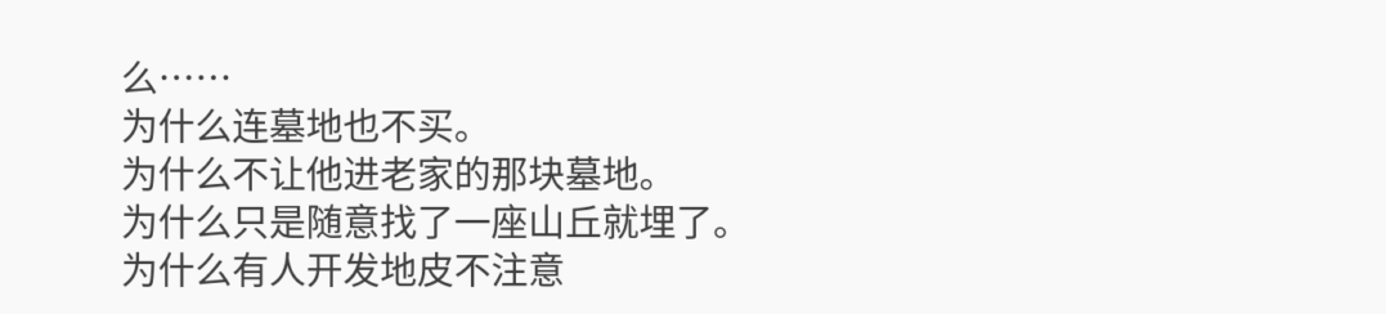么……
为什么连墓地也不买。
为什么不让他进老家的那块墓地。
为什么只是随意找了一座山丘就埋了。
为什么有人开发地皮不注意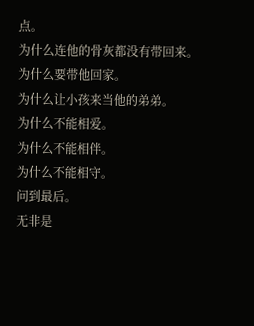点。
为什么连他的骨灰都没有带回来。
为什么要带他回家。
为什么让小孩来当他的弟弟。
为什么不能相爱。
为什么不能相伴。
为什么不能相守。
问到最后。
无非是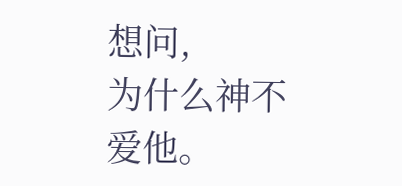想问,
为什么神不爱他。